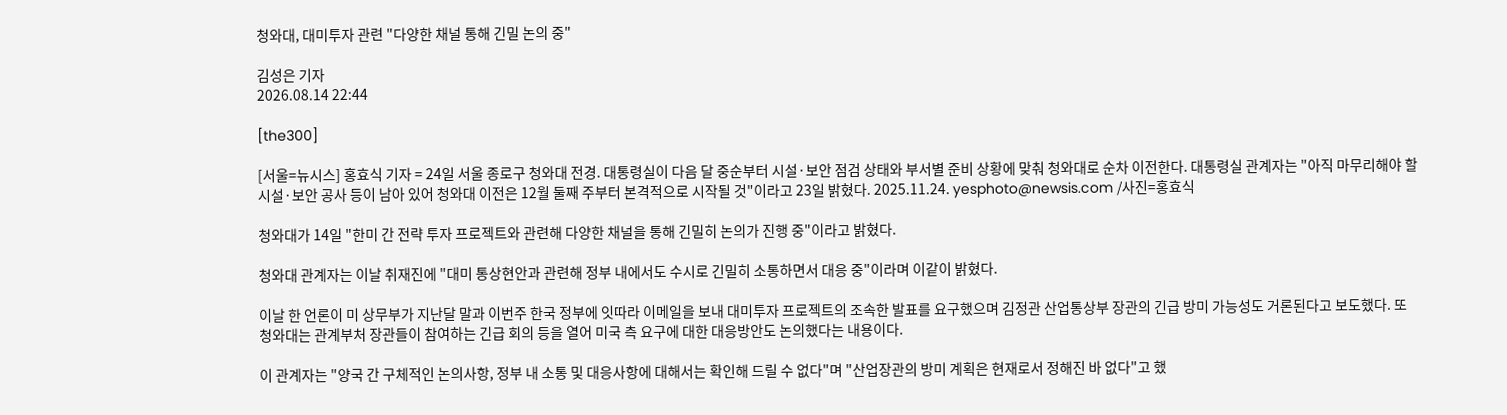청와대, 대미투자 관련 "다양한 채널 통해 긴밀 논의 중"

김성은 기자
2026.08.14 22:44

[the300]

[서울=뉴시스] 홍효식 기자 = 24일 서울 종로구 청와대 전경. 대통령실이 다음 달 중순부터 시설·보안 점검 상태와 부서별 준비 상황에 맞춰 청와대로 순차 이전한다. 대통령실 관계자는 "아직 마무리해야 할 시설·보안 공사 등이 남아 있어 청와대 이전은 12월 둘째 주부터 본격적으로 시작될 것"이라고 23일 밝혔다. 2025.11.24. yesphoto@newsis.com /사진=홍효식

청와대가 14일 "한미 간 전략 투자 프로젝트와 관련해 다양한 채널을 통해 긴밀히 논의가 진행 중"이라고 밝혔다.

청와대 관계자는 이날 취재진에 "대미 통상현안과 관련해 정부 내에서도 수시로 긴밀히 소통하면서 대응 중"이라며 이같이 밝혔다.

이날 한 언론이 미 상무부가 지난달 말과 이번주 한국 정부에 잇따라 이메일을 보내 대미투자 프로젝트의 조속한 발표를 요구했으며 김정관 산업통상부 장관의 긴급 방미 가능성도 거론된다고 보도했다. 또 청와대는 관계부처 장관들이 참여하는 긴급 회의 등을 열어 미국 측 요구에 대한 대응방안도 논의했다는 내용이다.

이 관계자는 "양국 간 구체적인 논의사항, 정부 내 소통 및 대응사항에 대해서는 확인해 드릴 수 없다"며 "산업장관의 방미 계획은 현재로서 정해진 바 없다"고 했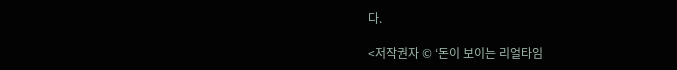다.

<저작권자 © ‘돈이 보이는 리얼타임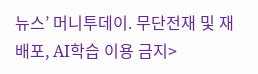뉴스’ 머니투데이. 무단전재 및 재배포, AI학습 이용 금지>